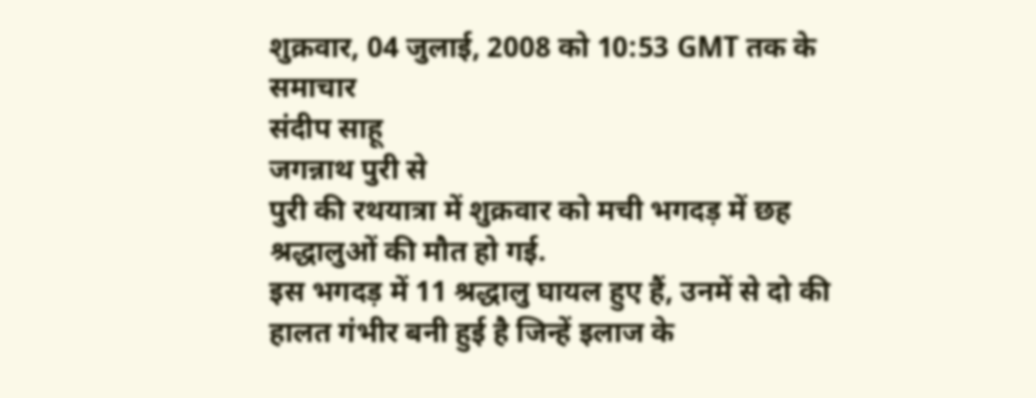शुक्रवार, 04 जुलाई, 2008 को 10:53 GMT तक के समाचार
संदीप साहू
जगन्नाथ पुरी से
पुरी की रथयात्रा में शुक्रवार को मची भगदड़ में छह श्रद्धालुओं की मौत हो गई.
इस भगदड़ में 11 श्रद्धालु घायल हुए हैं, उनमें से दो की हालत गंभीर बनी हुई है जिन्हें इलाज के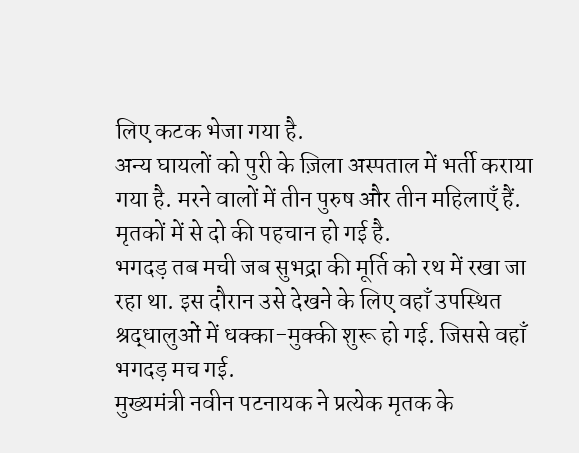लिए कटक भेजा गया है.
अन्य घायलों को पुरी के ज़िला अस्पताल में भर्ती कराया गया है. मरने वालों में तीन पुरुष और तीन महिलाएँ हैं. मृतकों में से दो की पहचान हो गई है.
भगदड़ तब मची जब सुभद्रा की मूर्ति को रथ में रखा जा रहा था. इस दौरान उसे देखने के लिए वहाँ उपस्थित श्रद्धालुओं में धक्का-मुक्की शुरू हो गई. जिससे वहाँ भगदड़ मच गई.
मुख्यमंत्री नवीन पटनायक ने प्रत्येक मृतक के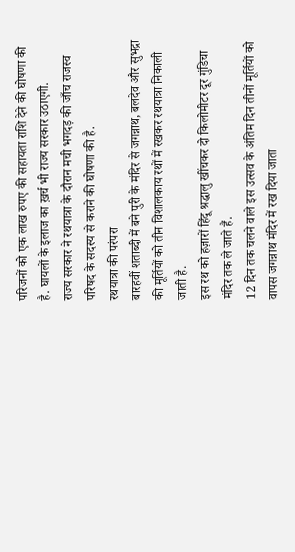परिजनों को एक लाख रुपए की सहायता राशि देने की घोषणा की है. घायलों के इलाज का ख़र्च भी राज्य सरकार उठाएगी.
राज्य सरकार ने रथयात्रा के दौरान मची भगदड़ की जाँच राजस्व परिषद के सदस्य से कराने की घोषणा की है.
रथयात्रा की परंपरा
बारहवीं शताब्दी में बने पुरी के मंदिर से जगन्नाथ, बलदेव और सुभद्रा की मूर्तियों को तीन विशालकाय रथों में रखकर रथयात्रा निकाली जाती है.
इस रथ को हज़ारों हिंदू श्रद्धालु खींचकर दो किलोमीटर दूर गुंडिचा मंदिर तक ले जाते हैं.
12 दिन तक चलने वाले इस उत्सव के अंतिम दिन तीनों मूर्तियों को वापस जगन्नाथ मंदिर में रख दिया जाता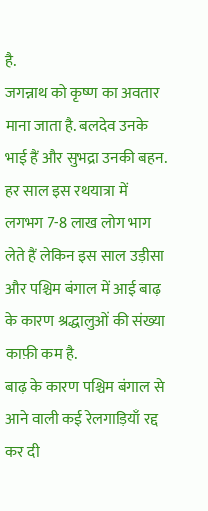है.
जगन्नाथ को कृष्ण का अवतार माना जाता है. बलदेव उनके भाई हैं और सुभद्रा उनकी बहन.
हर साल इस रथयात्रा में लगभग 7-8 लाख लोग भाग लेते हैं लेकिन इस साल उड़ीसा और पश्चिम बंगाल में आई बाढ़ के कारण श्रद्धालुओं की संख्या काफ़ी कम है.
बाढ़ के कारण पश्चिम बंगाल से आने वाली कई रेलगाड़ियाँ रद्द कर दी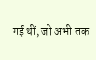गई थीं, जो अभी तक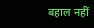बहाल नहीं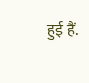हुई हैं.